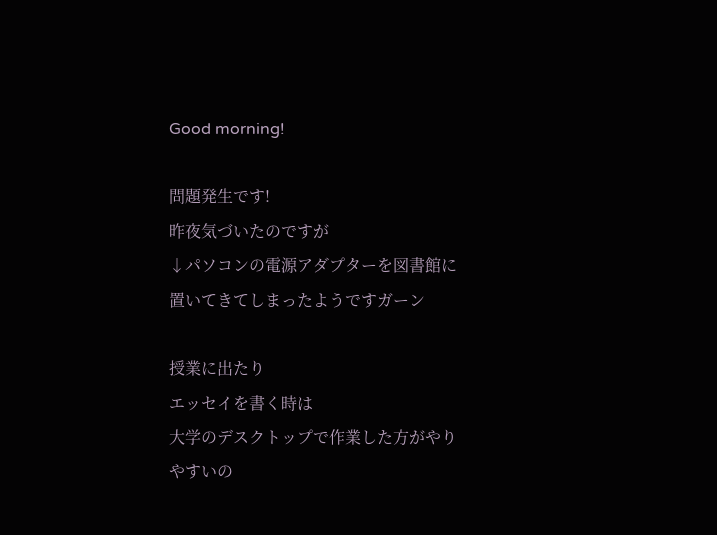Good morning!

問題発生です!
昨夜気づいたのですが
↓パソコンの電源アダプターを図書館に置いてきてしまったようですガーン

授業に出たり
エッセイを書く時は
大学のデスクトップで作業した方がやりやすいの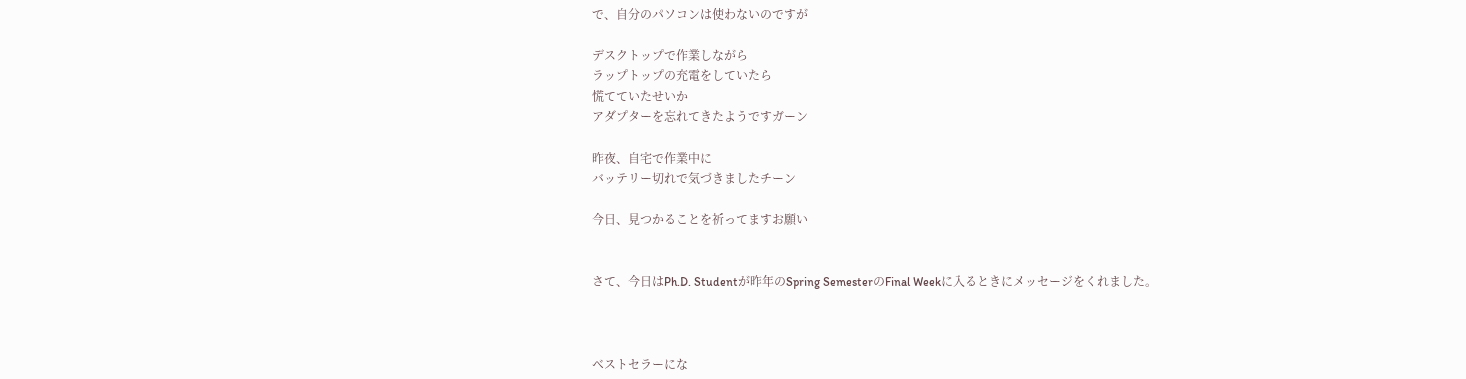で、自分のパソコンは使わないのですが

デスクトップで作業しながら
ラップトップの充電をしていたら
慌てていたせいか
アダプターを忘れてきたようですガーン

昨夜、自宅で作業中に
バッテリー切れで気づきましたチーン

今日、見つかることを祈ってますお願い


さて、今日はPh.D. Studentが昨年のSpring SemesterのFinal Weekに入るときにメッセージをくれました。



ベストセラーにな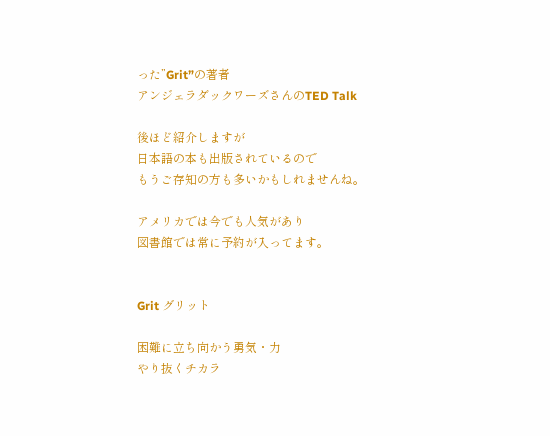った”Grit”の著者
アンジェラダックワーズさんのTED Talk

後ほど紹介しますが
日本語の本も出版されているので
もうご存知の方も多いかもしれませんね。

アメリカでは今でも人気があり
図書館では常に予約が入ってます。


Grit グリット

困難に立ち向かう勇気・力
やり抜くチカラ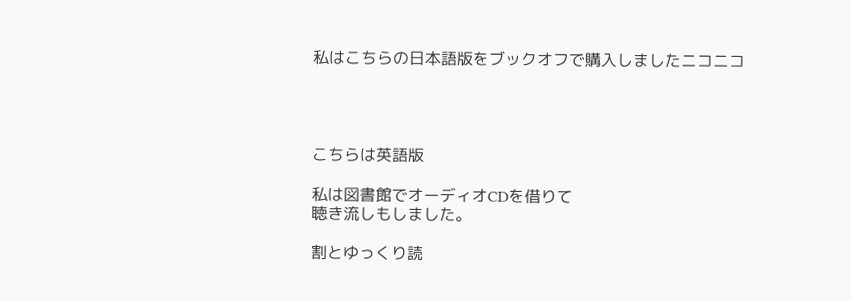私はこちらの日本語版をブックオフで購入しましたニコニコ




こちらは英語版

私は図書館でオーディオCDを借りて
聴き流しもしました。

割とゆっくり読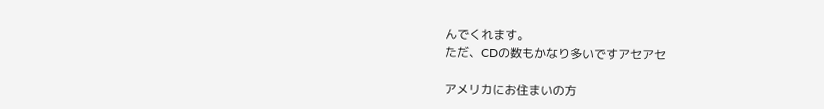んでくれます。
ただ、CDの数もかなり多いですアセアセ

アメリカにお住まいの方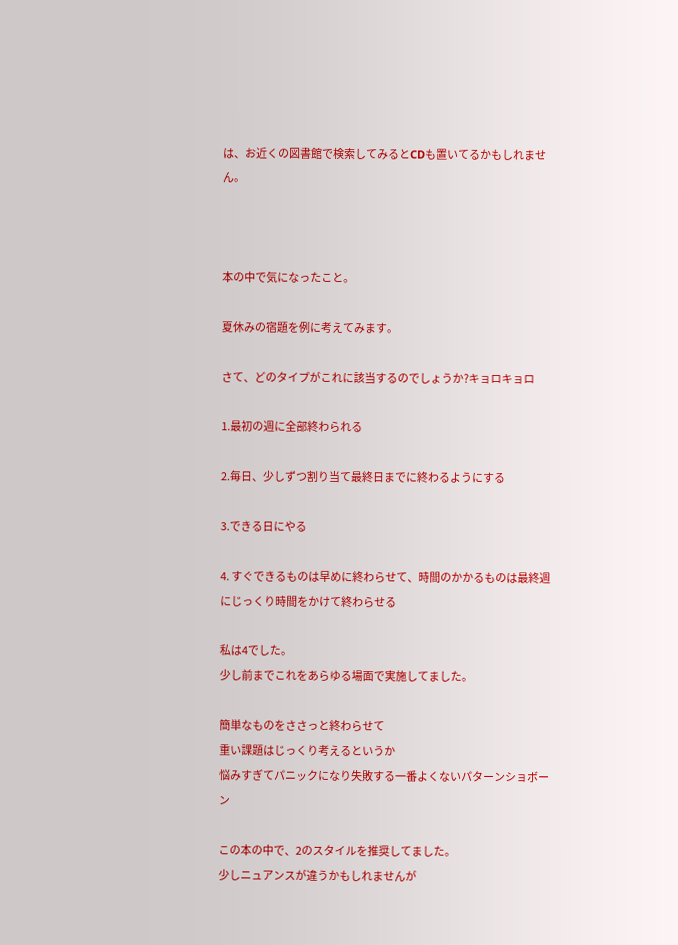は、お近くの図書館で検索してみるとCDも置いてるかもしれません。



本の中で気になったこと。

夏休みの宿題を例に考えてみます。

さて、どのタイプがこれに該当するのでしょうか?キョロキョロ

1.最初の週に全部終わられる

2.毎日、少しずつ割り当て最終日までに終わるようにする

3.できる日にやる

4. すぐできるものは早めに終わらせて、時間のかかるものは最終週にじっくり時間をかけて終わらせる

私は4でした。
少し前までこれをあらゆる場面で実施してました。

簡単なものをささっと終わらせて
重い課題はじっくり考えるというか
悩みすぎてパニックになり失敗する一番よくないパターンショボーン

この本の中で、2のスタイルを推奨してました。
少しニュアンスが違うかもしれませんが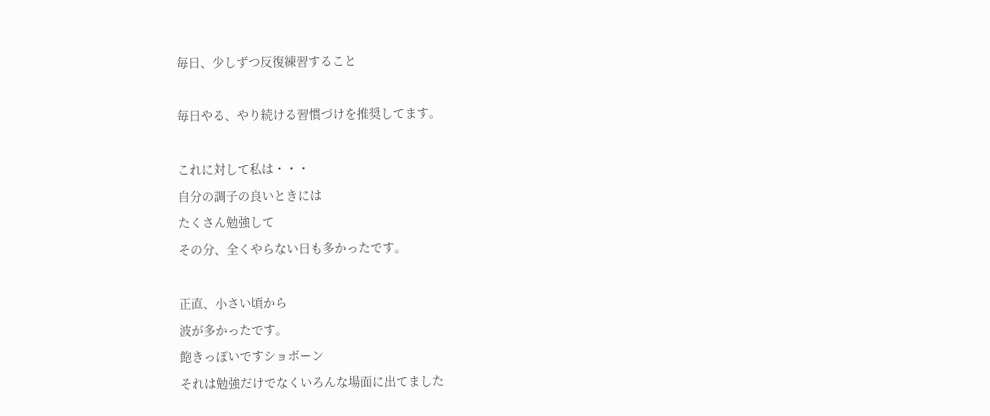毎日、少しずつ反復練習すること

毎日やる、やり続ける習慣づけを推奨してます。

これに対して私は・・・
自分の調子の良いときには
たくさん勉強して
その分、全くやらない日も多かったです。

正直、小さい頃から
波が多かったです。
飽きっぽいですショボーン
それは勉強だけでなくいろんな場面に出てました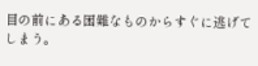目の前にある困難なものからすぐに逃げてしまう。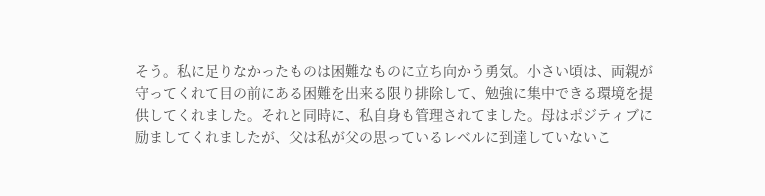そう。私に足りなかったものは困難なものに立ち向かう勇気。小さい頃は、両親が守ってくれて目の前にある困難を出来る限り排除して、勉強に集中できる環境を提供してくれました。それと同時に、私自身も管理されてました。母はポジティブに励ましてくれましたが、父は私が父の思っているレベルに到達していないこ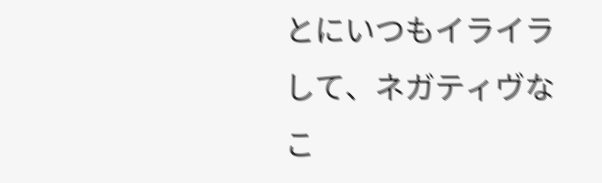とにいつもイライラして、ネガティヴなこ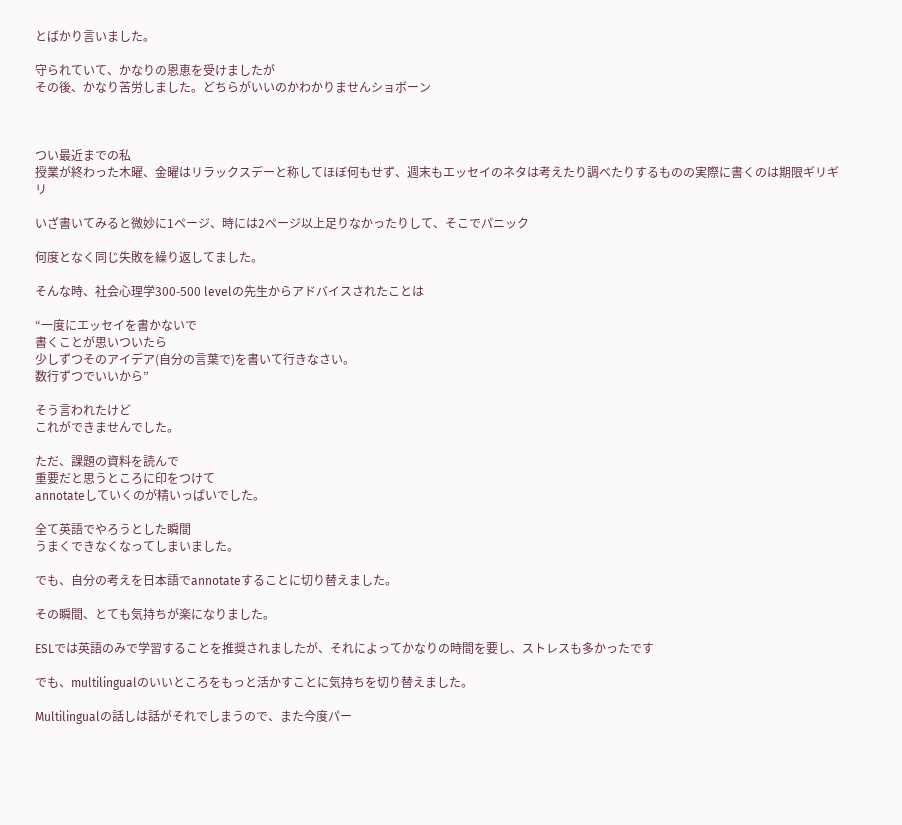とばかり言いました。

守られていて、かなりの恩恵を受けましたが
その後、かなり苦労しました。どちらがいいのかわかりませんショボーン



つい最近までの私
授業が終わった木曜、金曜はリラックスデーと称してほぼ何もせず、週末もエッセイのネタは考えたり調べたりするものの実際に書くのは期限ギリギリ

いざ書いてみると微妙に1ページ、時には2ページ以上足りなかったりして、そこでパニック

何度となく同じ失敗を繰り返してました。

そんな時、社会心理学300-500 levelの先生からアドバイスされたことは

“一度にエッセイを書かないで
書くことが思いついたら
少しずつそのアイデア(自分の言葉で)を書いて行きなさい。
数行ずつでいいから”

そう言われたけど
これができませんでした。

ただ、課題の資料を読んで
重要だと思うところに印をつけて
annotateしていくのが精いっぱいでした。

全て英語でやろうとした瞬間
うまくできなくなってしまいました。

でも、自分の考えを日本語でannotateすることに切り替えました。

その瞬間、とても気持ちが楽になりました。

ESLでは英語のみで学習することを推奨されましたが、それによってかなりの時間を要し、ストレスも多かったです

でも、multilingualのいいところをもっと活かすことに気持ちを切り替えました。

Multilingualの話しは話がそれでしまうので、また今度パー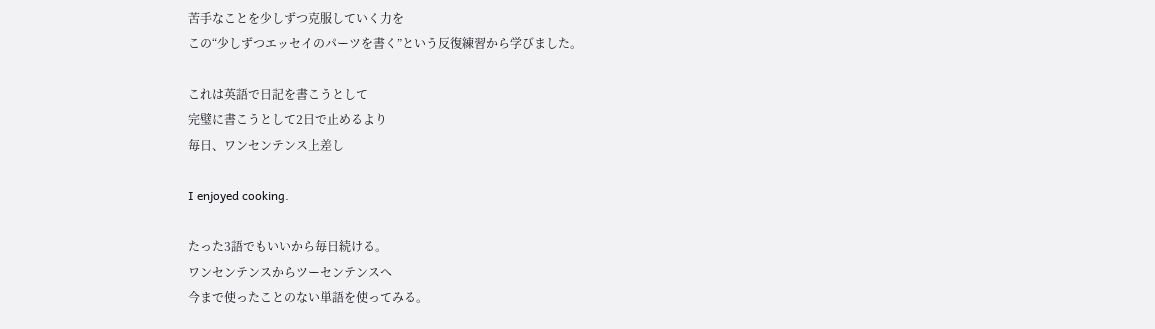苦手なことを少しずつ克服していく力を
この“少しずつエッセイのパーツを書く”という反復練習から学びました。

これは英語で日記を書こうとして
完璧に書こうとして2日で止めるより
毎日、ワンセンテンス上差し

I enjoyed cooking.

たった3語でもいいから毎日続ける。
ワンセンテンスからツーセンテンスへ
今まで使ったことのない単語を使ってみる。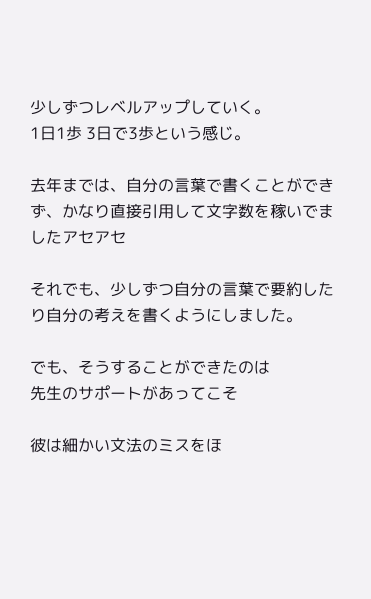少しずつレベルアップしていく。
1日1歩 3日で3歩という感じ。

去年までは、自分の言葉で書くことができず、かなり直接引用して文字数を稼いでましたアセアセ

それでも、少しずつ自分の言葉で要約したり自分の考えを書くようにしました。

でも、そうすることができたのは
先生のサポートがあってこそ

彼は細かい文法のミスをほ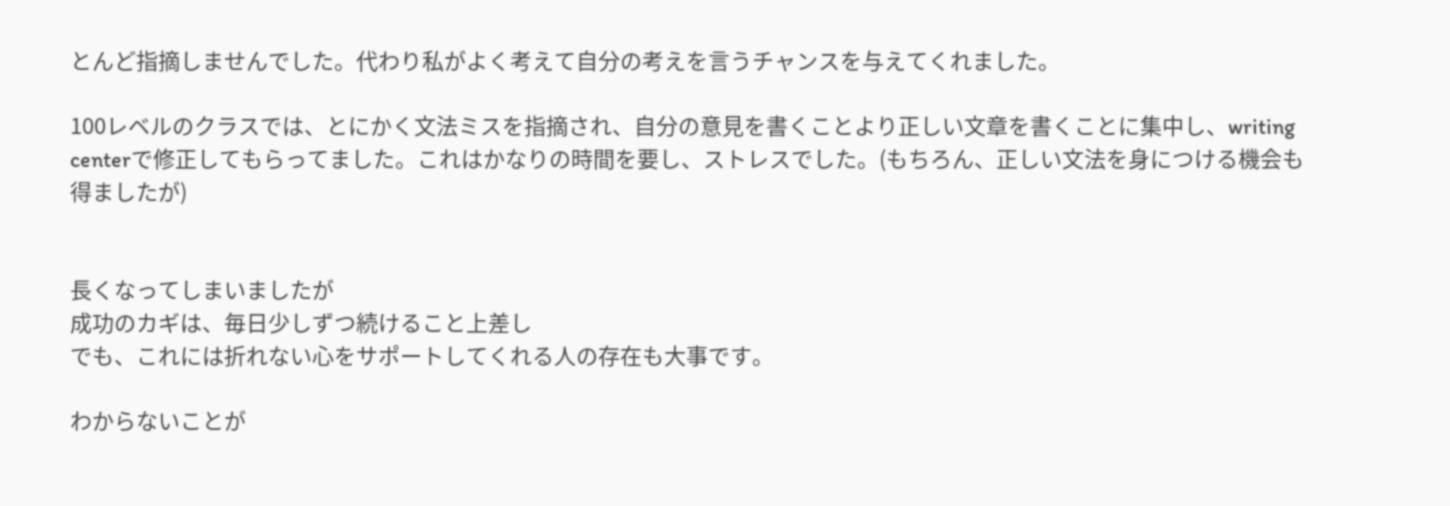とんど指摘しませんでした。代わり私がよく考えて自分の考えを言うチャンスを与えてくれました。

100レベルのクラスでは、とにかく文法ミスを指摘され、自分の意見を書くことより正しい文章を書くことに集中し、writing centerで修正してもらってました。これはかなりの時間を要し、ストレスでした。(もちろん、正しい文法を身につける機会も得ましたが)


長くなってしまいましたが
成功のカギは、毎日少しずつ続けること上差し
でも、これには折れない心をサポートしてくれる人の存在も大事です。

わからないことが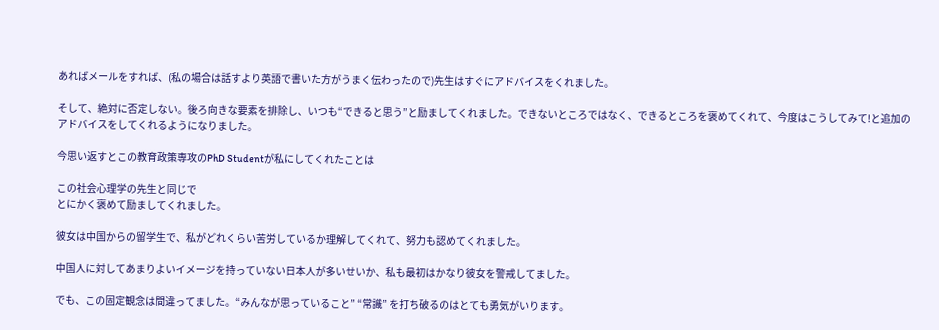あればメールをすれば、(私の場合は話すより英語で書いた方がうまく伝わったので)先生はすぐにアドバイスをくれました。

そして、絶対に否定しない。後ろ向きな要素を排除し、いつも“できると思う”と励ましてくれました。できないところではなく、できるところを褒めてくれて、今度はこうしてみて!と追加のアドバイスをしてくれるようになりました。

今思い返すとこの教育政策専攻のPhD Studentが私にしてくれたことは

この社会心理学の先生と同じで
とにかく褒めて励ましてくれました。

彼女は中国からの留学生で、私がどれくらい苦労しているか理解してくれて、努力も認めてくれました。

中国人に対してあまりよいイメージを持っていない日本人が多いせいか、私も最初はかなり彼女を警戒してました。

でも、この固定観念は間違ってました。“みんなが思っていること” “常識” を打ち破るのはとても勇気がいります。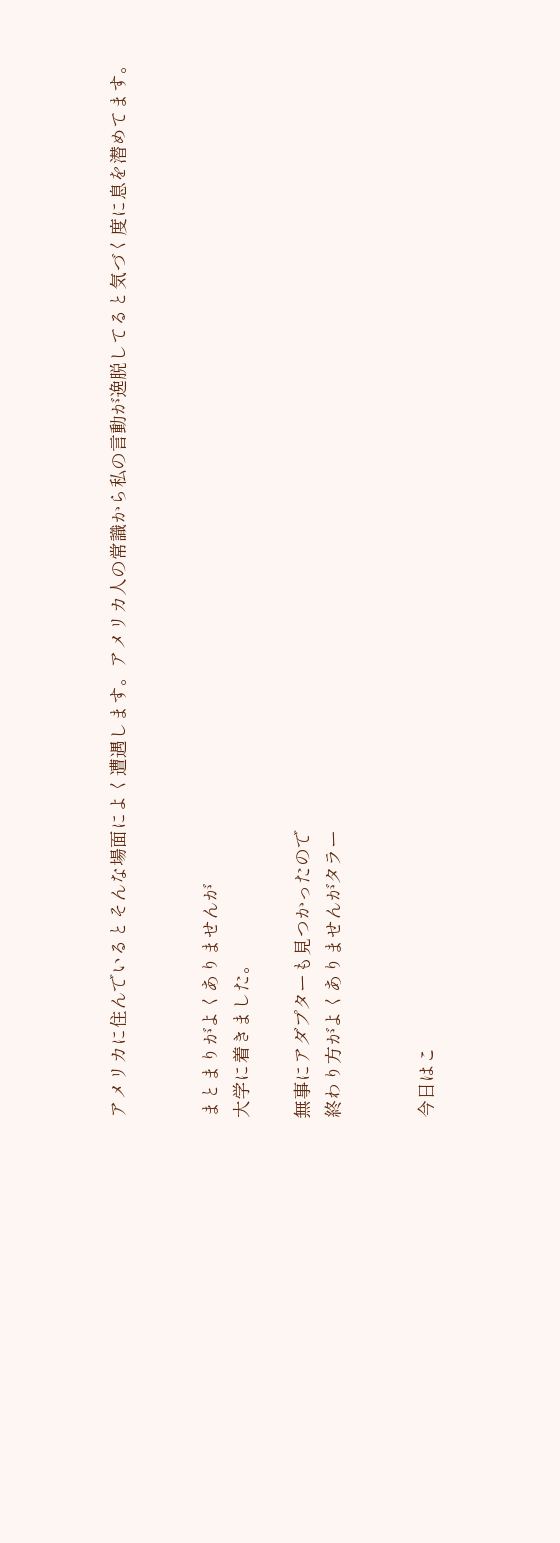アメリカに住んでいるとそんな場面によく遭遇します。アメリカ人の常識から私の言動が逸脱してると気づく度に息を潜めてます。


まとまりがよくありませんが
大学に着きました。

無事にアダプターも見つかったので
終わり方がよくありませんがタラー


今日はこ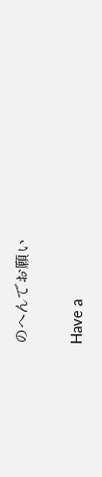のへんでお願い


Have a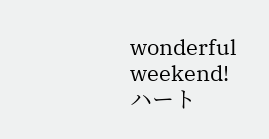wonderful weekend! ハート